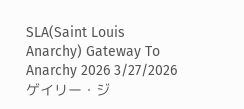SLA(Saint Louis Anarchy) Gateway To Anarchy 2026 3/27/2026
ゲイリー・ジ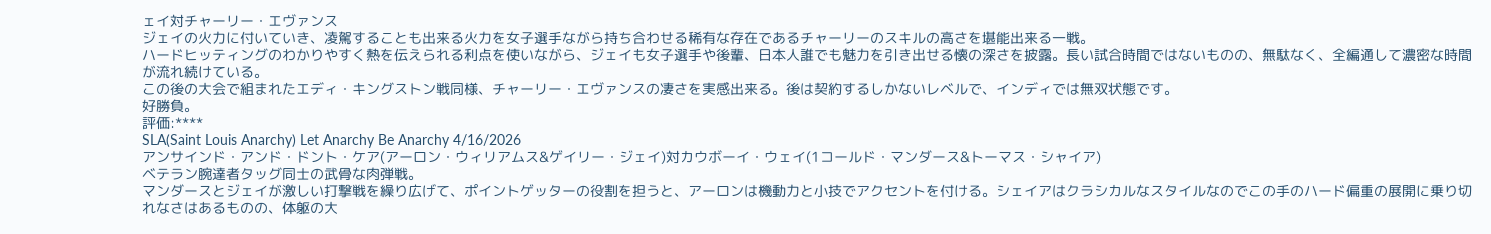ェイ対チャーリー・エヴァンス
ジェイの火力に付いていき、凌駕することも出来る火力を女子選手ながら持ち合わせる稀有な存在であるチャーリーのスキルの高さを堪能出来る一戦。
ハードヒッティングのわかりやすく熱を伝えられる利点を使いながら、ジェイも女子選手や後輩、日本人誰でも魅力を引き出せる懐の深さを披露。長い試合時間ではないものの、無駄なく、全編通して濃密な時間が流れ続けている。
この後の大会で組まれたエディ・キングストン戦同様、チャーリー・エヴァンスの凄さを実感出来る。後は契約するしかないレベルで、インディでは無双状態です。
好勝負。
評価:****
SLA(Saint Louis Anarchy) Let Anarchy Be Anarchy 4/16/2026
アンサインド・アンド・ドント・ケア(アーロン・ウィリアムス&ゲイリー・ジェイ)対カウボーイ・ウェイ(1コールド・マンダース&トーマス・シャイア)
ベテラン腕達者タッグ同士の武骨な肉弾戦。
マンダースとジェイが激しい打撃戦を繰り広げて、ポイントゲッターの役割を担うと、アーロンは機動力と小技でアクセントを付ける。シェイアはクラシカルなスタイルなのでこの手のハード偏重の展開に乗り切れなさはあるものの、体躯の大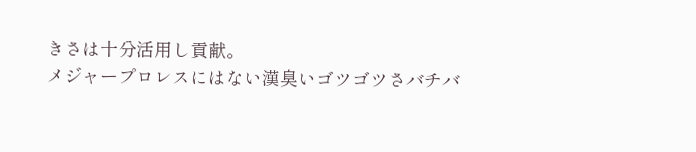きさは十分活用し貢献。
メジャープロレスにはない漢臭いゴツゴツさバチバ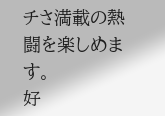チさ満載の熱闘を楽しめます。
好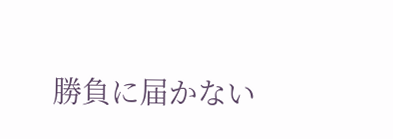勝負に届かない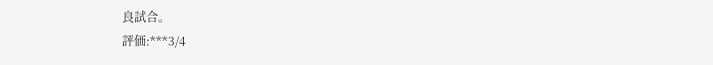良試合。
評価:***3/4